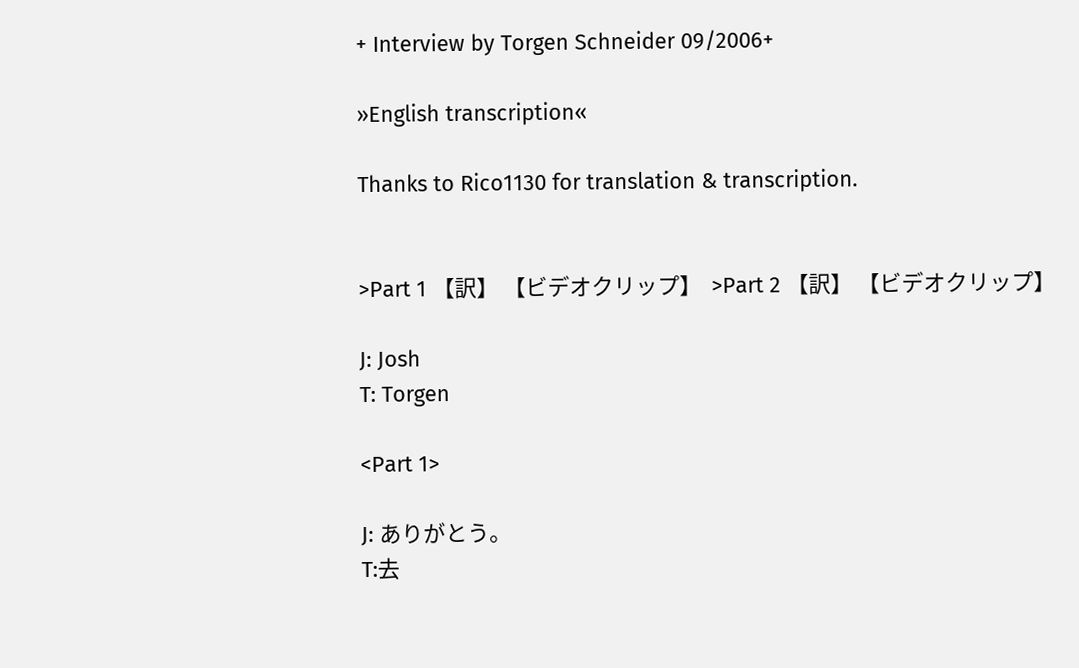+ Interview by Torgen Schneider 09/2006+

»English transcription«

Thanks to Rico1130 for translation & transcription.


>Part 1 【訳】 【ビデオクリップ】  >Part 2 【訳】 【ビデオクリップ】

J: Josh
T: Torgen

<Part 1>

J: ありがとう。
T:去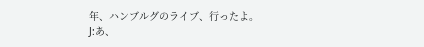年、ハンブルグのライブ、行ったよ。
J:あ、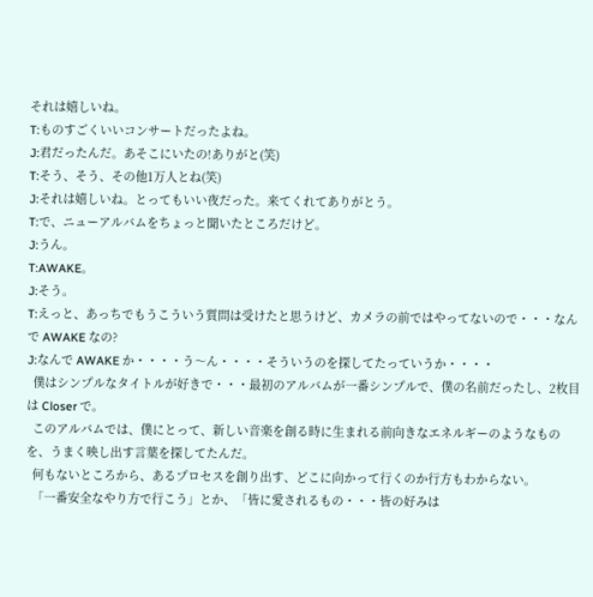それは嬉しいね。
T:ものすごくいいコンサートだったよね。
J:君だったんだ。あそこにいたの!ありがと(笑)
T:そう、そう、その他1万人とね(笑)
J:それは嬉しいね。とってもいい夜だった。来てくれてありがとう。
T:で、ニューアルバムをちょっと聞いたところだけど。
J:うん。
T:AWAKE。
J:そう。
T:えっと、あっちでもうこういう質問は受けたと思うけど、カメラの前ではやってないので・・・なんで AWAKE なの?
J:なんで AWAKE か・・・・う〜ん・・・・そういうのを探してたっていうか・・・・
  僕はシンプルなタイトルが好きで・・・最初のアルバムが一番シンプルで、僕の名前だったし、2枚目は Closer で。
  このアルバムでは、僕にとって、新しい音楽を創る時に生まれる前向きなエネルギーのようなものを、うまく映し出す言葉を探してたんだ。
  何もないところから、あるプロセスを創り出す、どこに向かって行くのか行方もわからない。
  「一番安全なやり方で行こう」とか、「皆に愛されるもの・・・皆の好みは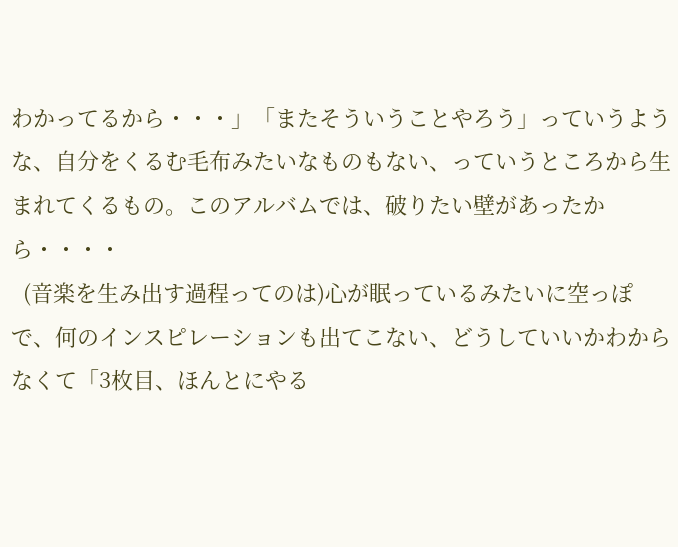わかってるから・・・」「またそういうことやろう」っていうような、自分をくるむ毛布みたいなものもない、っていうところから生まれてくるもの。このアルバムでは、破りたい壁があったから・・・・
  (音楽を生み出す過程ってのは)心が眠っているみたいに空っぽで、何のインスピレーションも出てこない、どうしていいかわからなくて「3枚目、ほんとにやる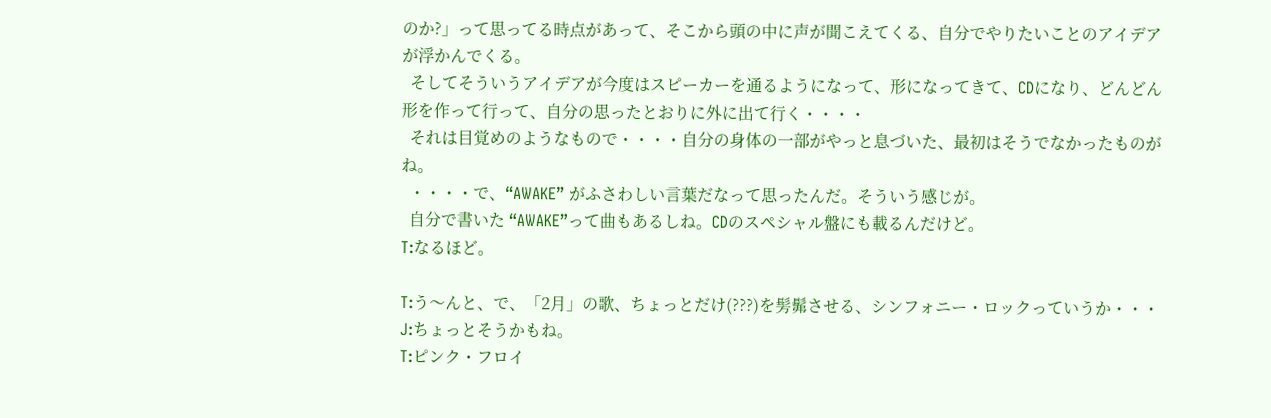のか?」って思ってる時点があって、そこから頭の中に声が聞こえてくる、自分でやりたいことのアイデアが浮かんでくる。
  そしてそういうアイデアが今度はスピーカーを通るようになって、形になってきて、CDになり、どんどん形を作って行って、自分の思ったとおりに外に出て行く・・・・
  それは目覚めのようなもので・・・・自分の身体の一部がやっと息づいた、最初はそうでなかったものがね。
  ・・・・で、“AWAKE” がふさわしい言葉だなって思ったんだ。そういう感じが。
  自分で書いた “AWAKE”って曲もあるしね。CDのスペシャル盤にも載るんだけど。
T:なるほど。

T:う〜んと、で、「2月」の歌、ちょっとだけ(???)を髣髴させる、シンフォニー・ロックっていうか・・・
J:ちょっとそうかもね。
T:ピンク・フロイ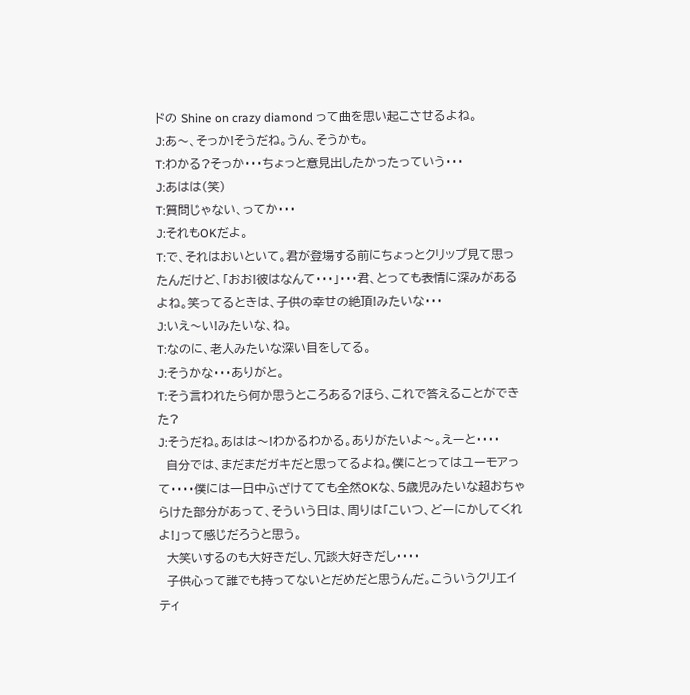ドの Shine on crazy diamond って曲を思い起こさせるよね。
J:あ〜、そっか!そうだね。うん、そうかも。
T:わかる?そっか・・・ちょっと意見出したかったっていう・・・
J:あはは(笑)
T:質問じゃない、ってか・・・
J:それもOKだよ。
T:で、それはおいといて。君が登場する前にちょっとクリップ見て思ったんだけど、「おお!彼はなんて・・・」・・・君、とっても表情に深みがあるよね。笑ってるときは、子供の幸せの絶頂!みたいな・・・
J:いえ〜い!みたいな、ね。
T:なのに、老人みたいな深い目をしてる。
J:そうかな・・・ありがと。
T:そう言われたら何か思うところある?ほら、これで答えることができた?
J:そうだね。あはは〜!わかるわかる。ありがたいよ〜。えーと・・・・
  自分では、まだまだガキだと思ってるよね。僕にとってはユーモアって・・・・僕には一日中ふざけてても全然OKな、5歳児みたいな超おちゃらけた部分があって、そういう日は、周りは「こいつ、どーにかしてくれよ!」って感じだろうと思う。
  大笑いするのも大好きだし、冗談大好きだし・・・・
  子供心って誰でも持ってないとだめだと思うんだ。こういうクリエイティ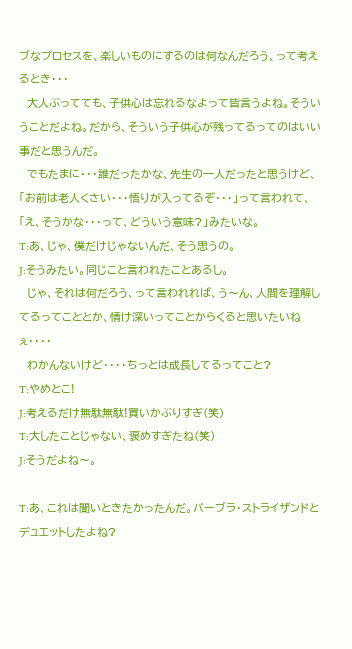ブなプロセスを、楽しいものにするのは何なんだろう、って考えるとき・・・
  大人ぶってても、子供心は忘れるなよって皆言うよね。そういうことだよね。だから、そういう子供心が残ってるってのはいい事だと思うんだ。
  でもたまに・・・誰だったかな、先生の一人だったと思うけど、「お前は老人くさい・・・悟りが入ってるぞ・・・」って言われて、「え、そうかな・・・って、どういう意味?」みたいな。
T:あ、じゃ、僕だけじゃないんだ、そう思うの。
J:そうみたい。同じこと言われたことあるし。
  じゃ、それは何だろう、って言われれば、う〜ん、人間を理解してるってこととか、情け深いってことからくると思いたいねぇ・・・・
  わかんないけど・・・・ちっとは成長してるってこと?
T:やめとこ!
J:考えるだけ無駄無駄!買いかぶりすぎ(笑)
T:大したことじゃない、褒めすぎたね(笑)
J:そうだよね〜。

T:あ、これは聞いときたかったんだ。バーブラ・ストライザンドとデュエットしたよね?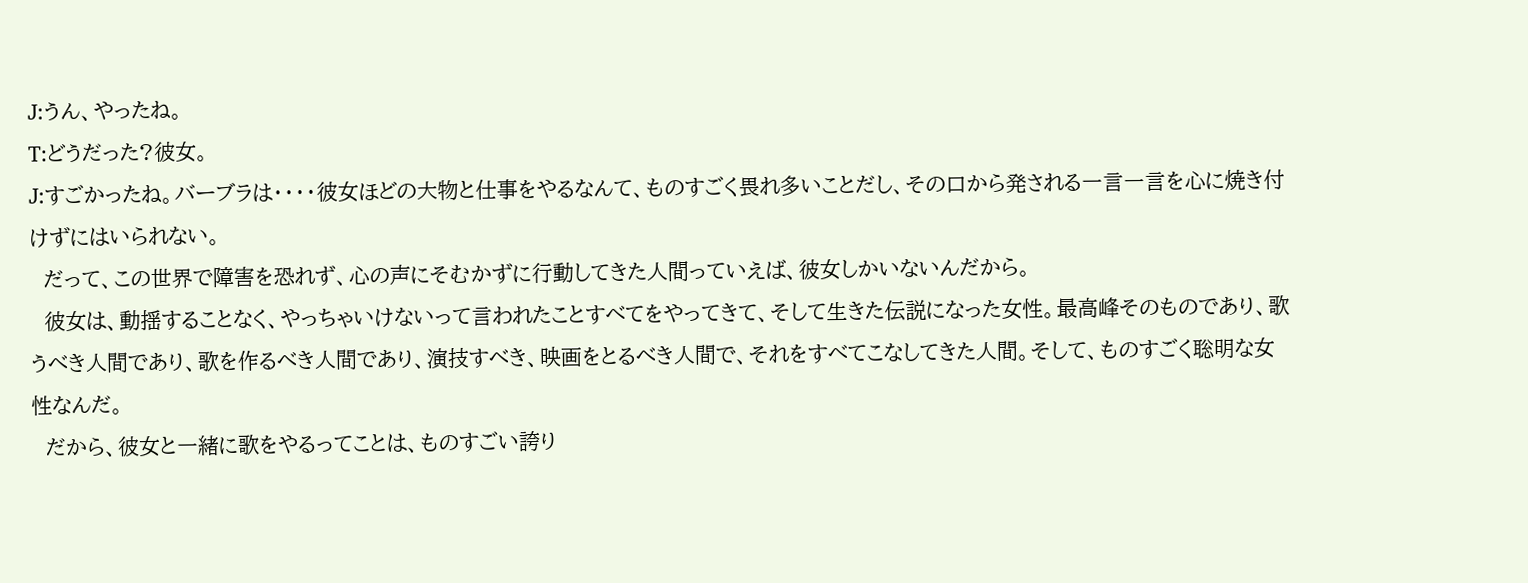J:うん、やったね。
T:どうだった?彼女。
J:すごかったね。バーブラは・・・・彼女ほどの大物と仕事をやるなんて、ものすごく畏れ多いことだし、その口から発される一言一言を心に焼き付けずにはいられない。
  だって、この世界で障害を恐れず、心の声にそむかずに行動してきた人間っていえば、彼女しかいないんだから。
  彼女は、動揺することなく、やっちゃいけないって言われたことすべてをやってきて、そして生きた伝説になった女性。最高峰そのものであり、歌うべき人間であり、歌を作るべき人間であり、演技すべき、映画をとるべき人間で、それをすべてこなしてきた人間。そして、ものすごく聡明な女性なんだ。
  だから、彼女と一緒に歌をやるってことは、ものすごい誇り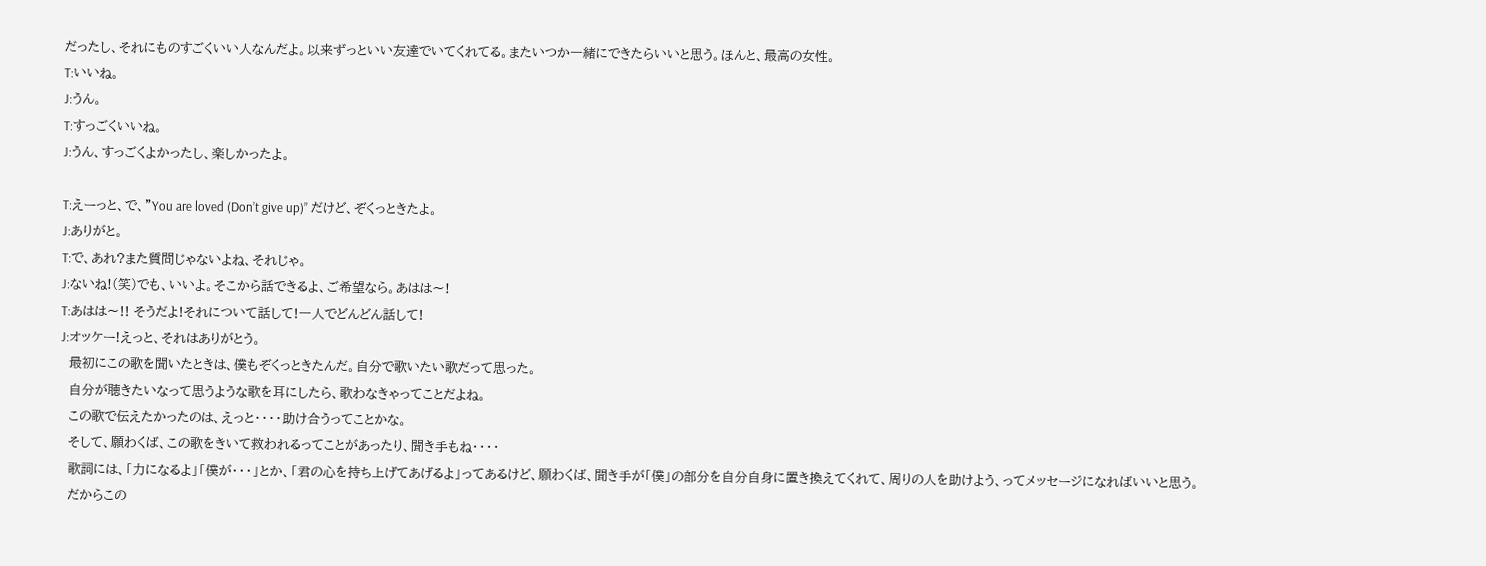だったし、それにものすごくいい人なんだよ。以来ずっといい友達でいてくれてる。またいつか一緒にできたらいいと思う。ほんと、最高の女性。
T:いいね。
J:うん。
T:すっごくいいね。
J:うん、すっごくよかったし、楽しかったよ。

T:えーっと、で、”You are loved (Don’t give up)” だけど、ぞくっときたよ。
J:ありがと。
T:で、あれ?また質問じゃないよね、それじゃ。
J:ないね!(笑)でも、いいよ。そこから話できるよ、ご希望なら。あはは〜!
T:あはは〜!! そうだよ!それについて話して!一人でどんどん話して!
J:オッケー!えっと、それはありがとう。
  最初にこの歌を聞いたときは、僕もぞくっときたんだ。自分で歌いたい歌だって思った。
  自分が聴きたいなって思うような歌を耳にしたら、歌わなきゃってことだよね。
  この歌で伝えたかったのは、えっと・・・・助け合うってことかな。
  そして、願わくば、この歌をきいて救われるってことがあったり、聞き手もね・・・・
  歌詞には、「力になるよ」「僕が・・・」とか、「君の心を持ち上げてあげるよ」ってあるけど、願わくば、聞き手が「僕」の部分を自分自身に置き換えてくれて、周りの人を助けよう、ってメッセージになればいいと思う。
  だからこの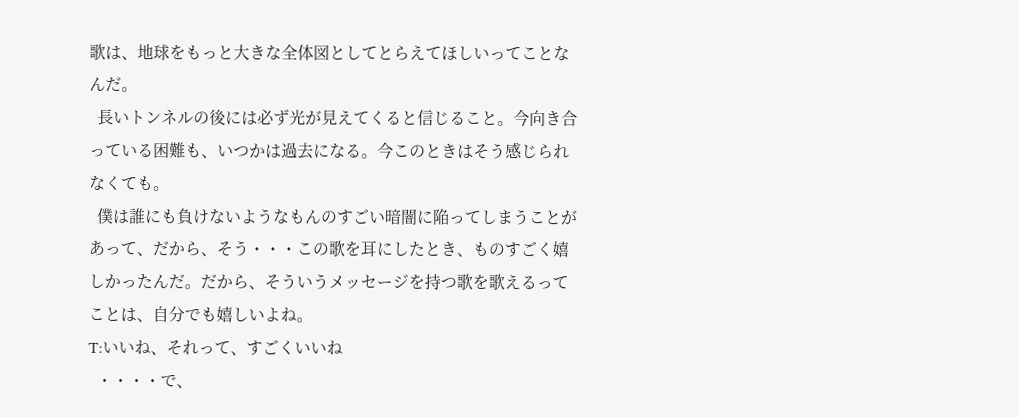歌は、地球をもっと大きな全体図としてとらえてほしいってことなんだ。
  長いトンネルの後には必ず光が見えてくると信じること。今向き合っている困難も、いつかは過去になる。今このときはそう感じられなくても。
  僕は誰にも負けないようなもんのすごい暗闇に陥ってしまうことがあって、だから、そう・・・この歌を耳にしたとき、ものすごく嬉しかったんだ。だから、そういうメッセージを持つ歌を歌えるってことは、自分でも嬉しいよね。
T:いいね、それって、すごくいいね
  ・・・・で、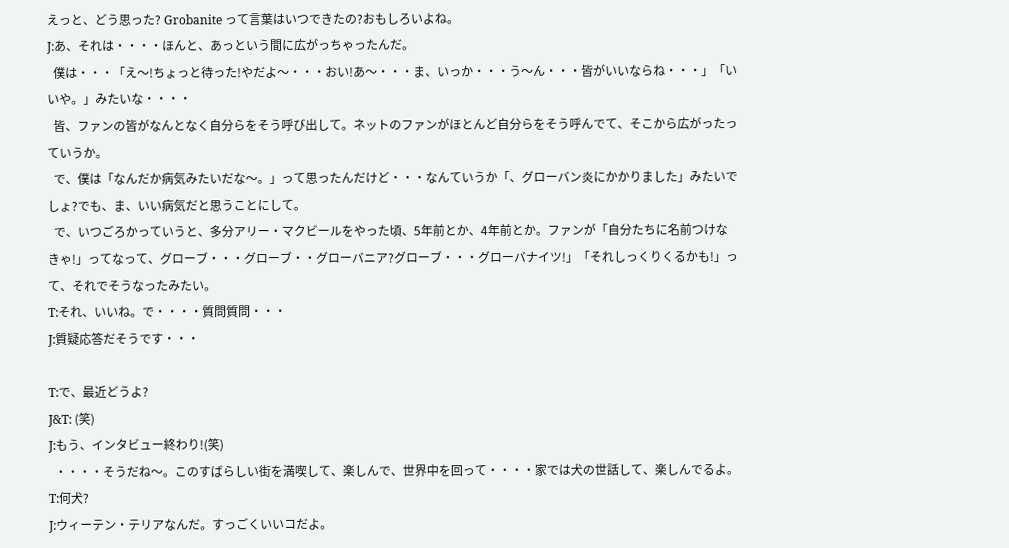えっと、どう思った? Grobanite って言葉はいつできたの?おもしろいよね。
J:あ、それは・・・・ほんと、あっという間に広がっちゃったんだ。
  僕は・・・「え〜!ちょっと待った!やだよ〜・・・おい!あ〜・・・ま、いっか・・・う〜ん・・・皆がいいならね・・・」「いいや。」みたいな・・・・
  皆、ファンの皆がなんとなく自分らをそう呼び出して。ネットのファンがほとんど自分らをそう呼んでて、そこから広がったっていうか。
  で、僕は「なんだか病気みたいだな〜。」って思ったんだけど・・・なんていうか「、グローバン炎にかかりました」みたいでしょ?でも、ま、いい病気だと思うことにして。
  で、いつごろかっていうと、多分アリー・マクビールをやった頃、5年前とか、4年前とか。ファンが「自分たちに名前つけなきゃ!」ってなって、グローブ・・・グローブ・・グローバニア?グローブ・・・グローバナイツ!」「それしっくりくるかも!」って、それでそうなったみたい。
T:それ、いいね。で・・・・質問質問・・・
J:質疑応答だそうです・・・

T:で、最近どうよ?
J&T: (笑)
J:もう、インタビュー終わり!(笑)
  ・・・・そうだね〜。このすばらしい街を満喫して、楽しんで、世界中を回って・・・・家では犬の世話して、楽しんでるよ。
T:何犬?
J:ウィーテン・テリアなんだ。すっごくいいコだよ。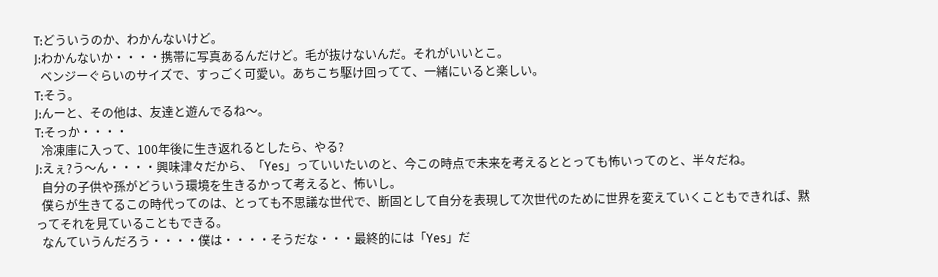T:どういうのか、わかんないけど。
J:わかんないか・・・・携帯に写真あるんだけど。毛が抜けないんだ。それがいいとこ。
  ベンジーぐらいのサイズで、すっごく可愛い。あちこち駆け回ってて、一緒にいると楽しい。
T:そう。
J:んーと、その他は、友達と遊んでるね〜。
T:そっか・・・・
  冷凍庫に入って、100年後に生き返れるとしたら、やる?
J:えぇ?う〜ん・・・・興味津々だから、「Yes」っていいたいのと、今この時点で未来を考えるととっても怖いってのと、半々だね。
  自分の子供や孫がどういう環境を生きるかって考えると、怖いし。
  僕らが生きてるこの時代ってのは、とっても不思議な世代で、断固として自分を表現して次世代のために世界を変えていくこともできれば、黙ってそれを見ていることもできる。
  なんていうんだろう・・・・僕は・・・・そうだな・・・最終的には「Yes」だ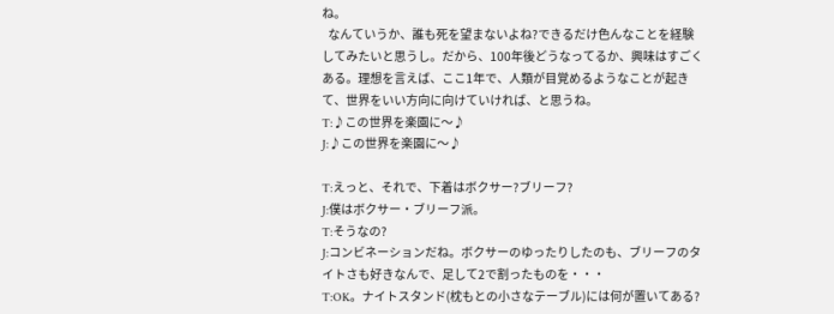ね。
  なんていうか、誰も死を望まないよね?できるだけ色んなことを経験してみたいと思うし。だから、100年後どうなってるか、興味はすごくある。理想を言えば、ここ1年で、人類が目覚めるようなことが起きて、世界をいい方向に向けていければ、と思うね。
T:♪この世界を楽園に〜♪
J:♪この世界を楽園に〜♪

T:えっと、それで、下着はボクサー?ブリーフ?
J:僕はボクサー・ブリーフ派。
T:そうなの?
J:コンビネーションだね。ボクサーのゆったりしたのも、ブリーフのタイトさも好きなんで、足して2で割ったものを・・・
T:OK。ナイトスタンド(枕もとの小さなテーブル)には何が置いてある?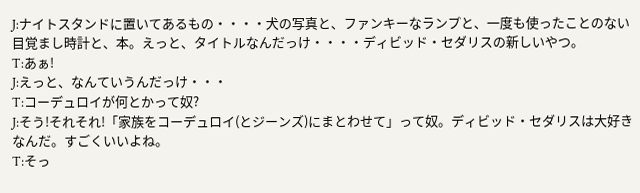J:ナイトスタンドに置いてあるもの・・・・犬の写真と、ファンキーなランプと、一度も使ったことのない目覚まし時計と、本。えっと、タイトルなんだっけ・・・・ディビッド・セダリスの新しいやつ。
T:あぁ!
J:えっと、なんていうんだっけ・・・
T:コーデュロイが何とかって奴?
J:そう!それそれ!「家族をコーデュロイ(とジーンズ)にまとわせて」って奴。ディビッド・セダリスは大好きなんだ。すごくいいよね。
T:そっ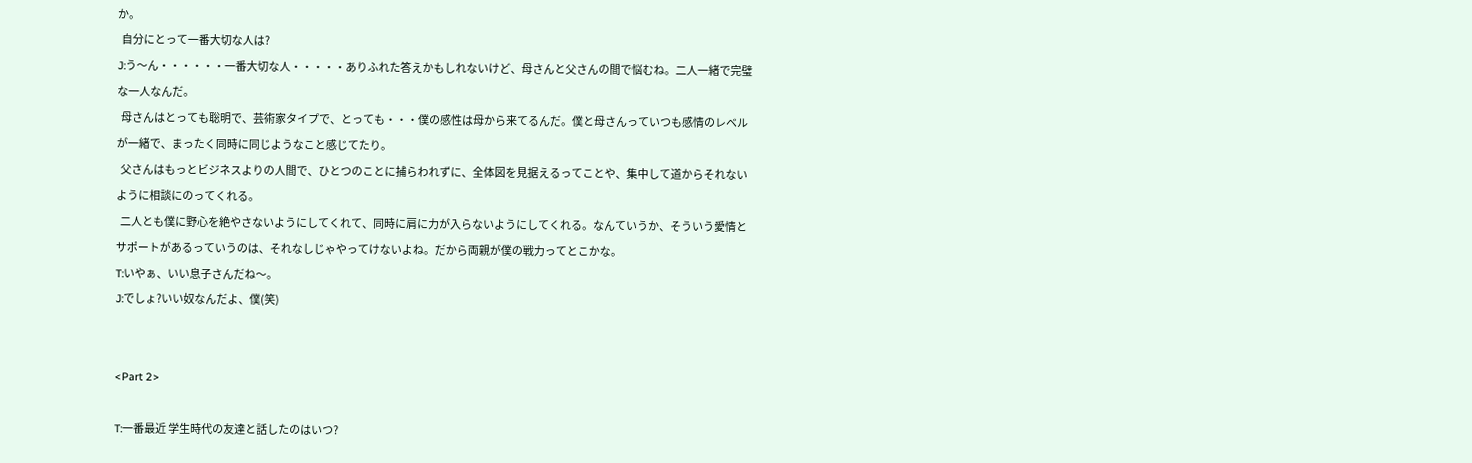か。
  自分にとって一番大切な人は?
J:う〜ん・・・・・・一番大切な人・・・・・ありふれた答えかもしれないけど、母さんと父さんの間で悩むね。二人一緒で完璧な一人なんだ。
  母さんはとっても聡明で、芸術家タイプで、とっても・・・僕の感性は母から来てるんだ。僕と母さんっていつも感情のレベルが一緒で、まったく同時に同じようなこと感じてたり。
  父さんはもっとビジネスよりの人間で、ひとつのことに捕らわれずに、全体図を見据えるってことや、集中して道からそれないように相談にのってくれる。
  二人とも僕に野心を絶やさないようにしてくれて、同時に肩に力が入らないようにしてくれる。なんていうか、そういう愛情とサポートがあるっていうのは、それなしじゃやってけないよね。だから両親が僕の戦力ってとこかな。
T:いやぁ、いい息子さんだね〜。
J:でしょ?いい奴なんだよ、僕(笑)


<Part 2>

T:一番最近 学生時代の友達と話したのはいつ?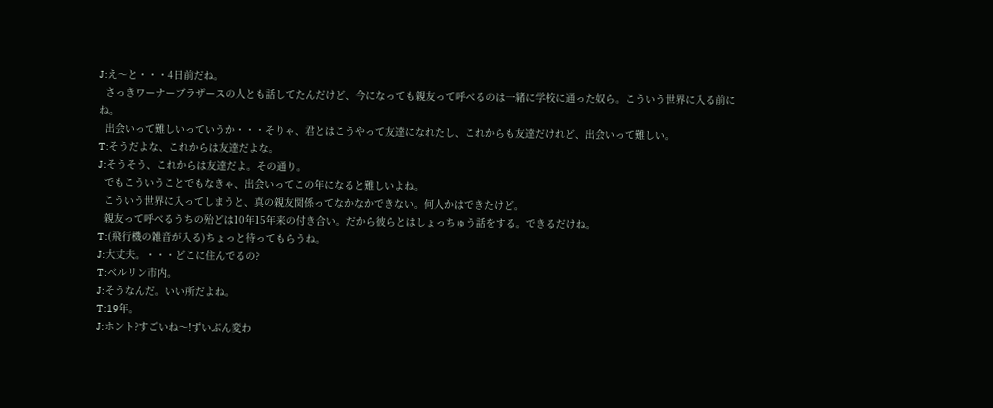J:え〜と・・・4日前だね。
  さっきワーナーブラザースの人とも話してたんだけど、今になっても親友って呼べるのは一緒に学校に通った奴ら。こういう世界に入る前にね。
  出会いって難しいっていうか・・・そりゃ、君とはこうやって友達になれたし、これからも友達だけれど、出会いって難しい。
T:そうだよな、これからは友達だよな。
J:そうそう、これからは友達だよ。その通り。
  でもこういうことでもなきゃ、出会いってこの年になると難しいよね。
  こういう世界に入ってしまうと、真の親友関係ってなかなかできない。何人かはできたけど。
  親友って呼べるうちの殆どは10年15年来の付き合い。だから彼らとはしょっちゅう話をする。できるだけね。
T:(飛行機の雑音が入る)ちょっと待ってもらうね。
J:大丈夫。・・・どこに住んでるの?
T:ベルリン市内。
J:そうなんだ。いい所だよね。
T:19年。
J:ホント?すごいね〜!ずいぶん変わ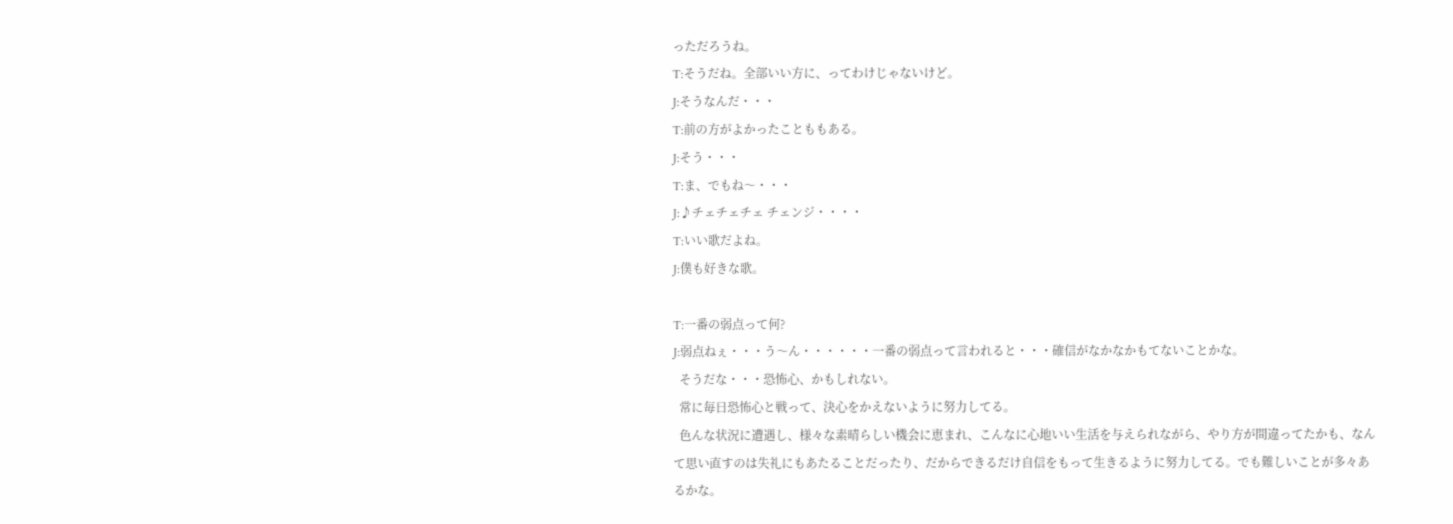っただろうね。
T:そうだね。全部いい方に、ってわけじゃないけど。
J:そうなんだ・・・
T:前の方がよかったことももある。
J:そう・・・
T:ま、でもね〜・・・
J:♪チェチェチェ チェンジ・・・・
T:いい歌だよね。
J:僕も好きな歌。

T:一番の弱点って何?
J:弱点ねぇ・・・う〜ん・・・・・・一番の弱点って言われると・・・確信がなかなかもてないことかな。
  そうだな・・・恐怖心、かもしれない。
  常に毎日恐怖心と戦って、決心をかえないように努力してる。
  色んな状況に遭遇し、様々な素晴らしい機会に恵まれ、こんなに心地いい生活を与えられながら、やり方が間違ってたかも、なんて思い直すのは失礼にもあたることだったり、だからできるだけ自信をもって生きるように努力してる。でも難しいことが多々あるかな。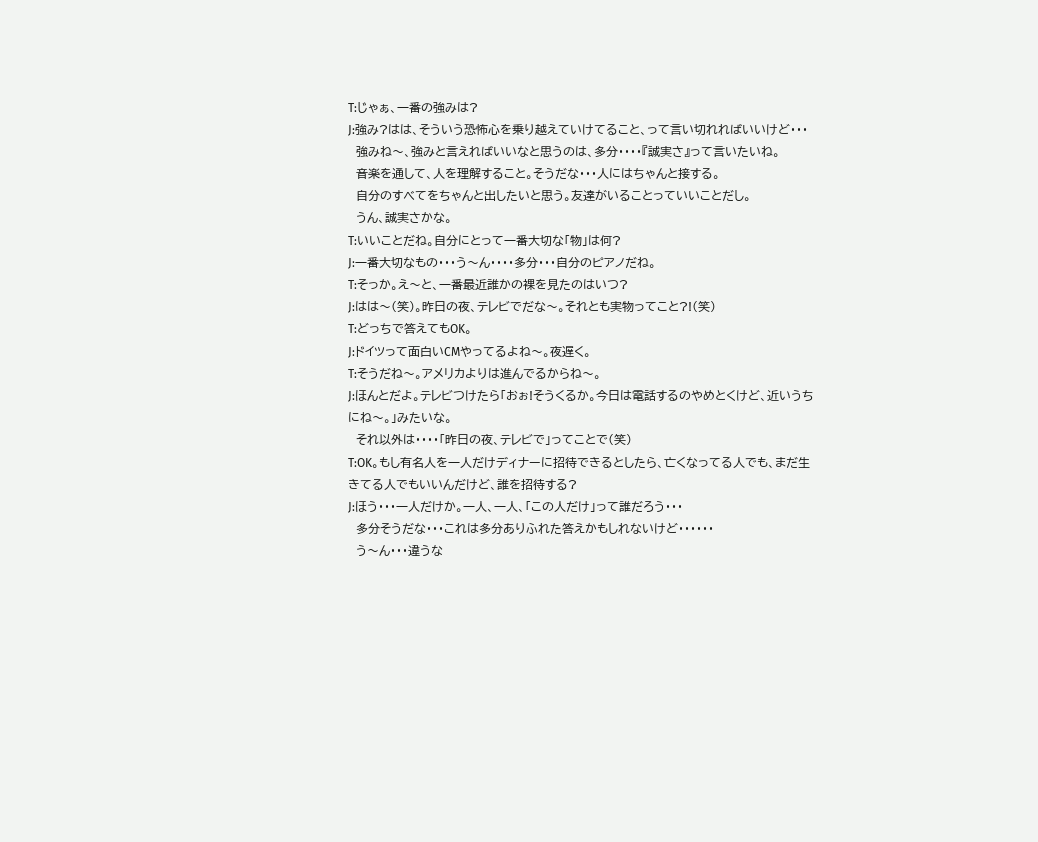T:じゃぁ、一番の強みは?
J:強み?はは、そういう恐怖心を乗り越えていけてること、って言い切れればいいけど・・・
  強みね〜、強みと言えればいいなと思うのは、多分・・・・『誠実さ』って言いたいね。
  音楽を通して、人を理解すること。そうだな・・・人にはちゃんと接する。
  自分のすべてをちゃんと出したいと思う。友達がいることっていいことだし。
  うん、誠実さかな。
T:いいことだね。自分にとって一番大切な「物」は何?
J:一番大切なもの・・・う〜ん・・・・多分・・・自分のピアノだね。
T:そっか。え〜と、一番最近誰かの裸を見たのはいつ?
J:はは〜(笑)。昨日の夜、テレビでだな〜。それとも実物ってこと?!(笑)
T:どっちで答えてもOK。
J:ドイツって面白いCMやってるよね〜。夜遅く。
T:そうだね〜。アメリカよりは進んでるからね〜。
J:ほんとだよ。テレビつけたら「おぉ!そうくるか。今日は電話するのやめとくけど、近いうちにね〜。」みたいな。
  それ以外は・・・・「昨日の夜、テレビで」ってことで(笑)
T:OK。もし有名人を一人だけディナーに招待できるとしたら、亡くなってる人でも、まだ生きてる人でもいいんだけど、誰を招待する?
J:ほう・・・一人だけか。一人、一人、「この人だけ」って誰だろう・・・
  多分そうだな・・・これは多分ありふれた答えかもしれないけど・・・・・・
  う〜ん・・・違うな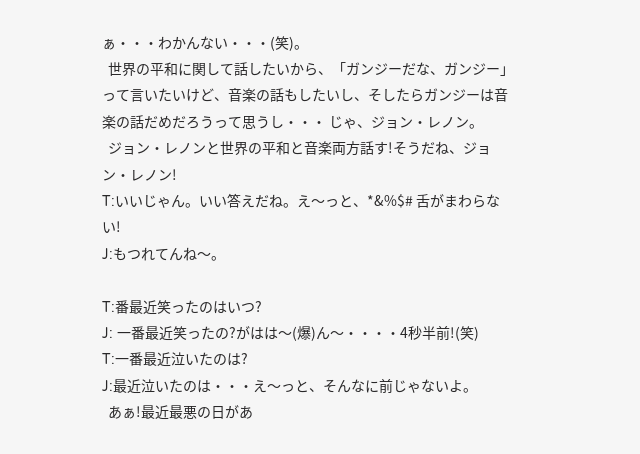ぁ・・・わかんない・・・(笑)。
  世界の平和に関して話したいから、「ガンジーだな、ガンジー」って言いたいけど、音楽の話もしたいし、そしたらガンジーは音楽の話だめだろうって思うし・・・ じゃ、ジョン・レノン。
  ジョン・レノンと世界の平和と音楽両方話す!そうだね、ジョン・レノン!
T:いいじゃん。いい答えだね。え〜っと、*&%$# 舌がまわらない!
J:もつれてんね〜。

T:番最近笑ったのはいつ?
J: 一番最近笑ったの?がはは〜(爆)ん〜・・・・4秒半前!(笑)
T:一番最近泣いたのは?
J:最近泣いたのは・・・え〜っと、そんなに前じゃないよ。
  あぁ!最近最悪の日があ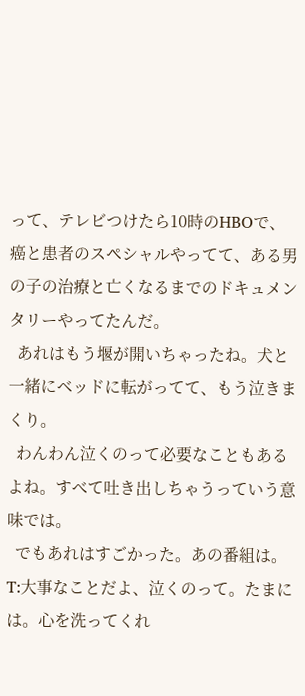って、テレビつけたら10時のHBOで、癌と患者のスペシャルやってて、ある男の子の治療と亡くなるまでのドキュメンタリーやってたんだ。
  あれはもう堰が開いちゃったね。犬と一緒にベッドに転がってて、もう泣きまくり。
  わんわん泣くのって必要なこともあるよね。すべて吐き出しちゃうっていう意味では。
  でもあれはすごかった。あの番組は。
T:大事なことだよ、泣くのって。たまには。心を洗ってくれ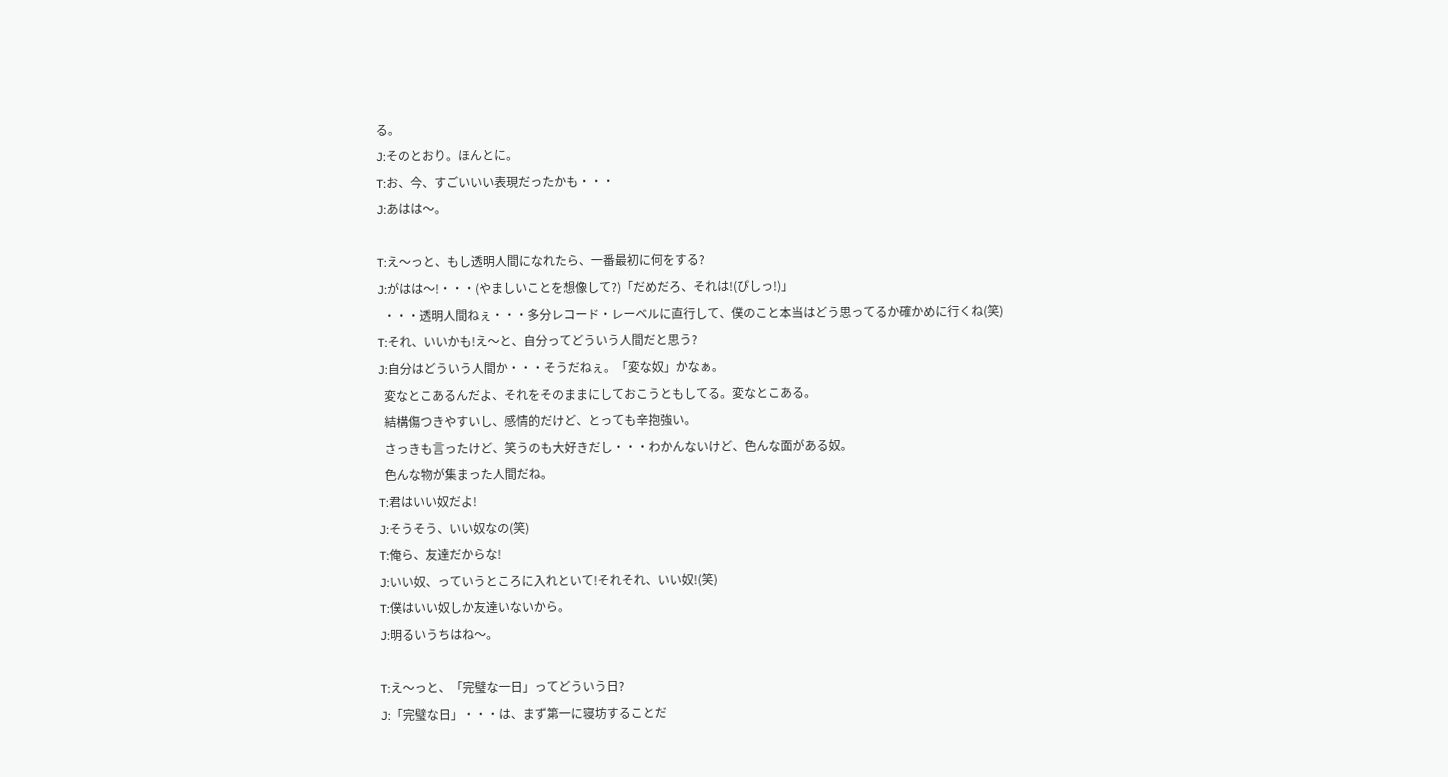る。
J:そのとおり。ほんとに。
T:お、今、すごいいい表現だったかも・・・
J:あはは〜。

T:え〜っと、もし透明人間になれたら、一番最初に何をする?
J:がはは〜!・・・(やましいことを想像して?)「だめだろ、それは!(ぴしっ!)」
  ・・・透明人間ねぇ・・・多分レコード・レーベルに直行して、僕のこと本当はどう思ってるか確かめに行くね(笑)
T:それ、いいかも!え〜と、自分ってどういう人間だと思う?
J:自分はどういう人間か・・・そうだねぇ。「変な奴」かなぁ。
  変なとこあるんだよ、それをそのままにしておこうともしてる。変なとこある。
  結構傷つきやすいし、感情的だけど、とっても辛抱強い。
  さっきも言ったけど、笑うのも大好きだし・・・わかんないけど、色んな面がある奴。
  色んな物が集まった人間だね。
T:君はいい奴だよ!
J:そうそう、いい奴なの(笑)
T:俺ら、友達だからな!
J:いい奴、っていうところに入れといて!それそれ、いい奴!(笑)
T:僕はいい奴しか友達いないから。
J:明るいうちはね〜。

T:え〜っと、「完璧な一日」ってどういう日?
J:「完璧な日」・・・は、まず第一に寝坊することだ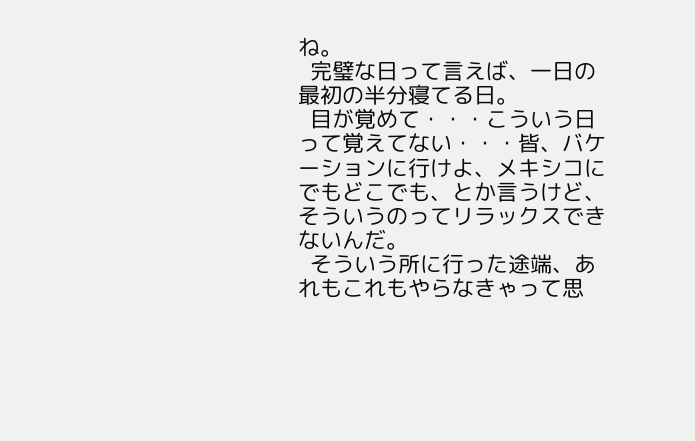ね。
  完璧な日って言えば、一日の最初の半分寝てる日。
  目が覚めて・・・こういう日って覚えてない・・・皆、バケーションに行けよ、メキシコにでもどこでも、とか言うけど、そういうのってリラックスできないんだ。
  そういう所に行った途端、あれもこれもやらなきゃって思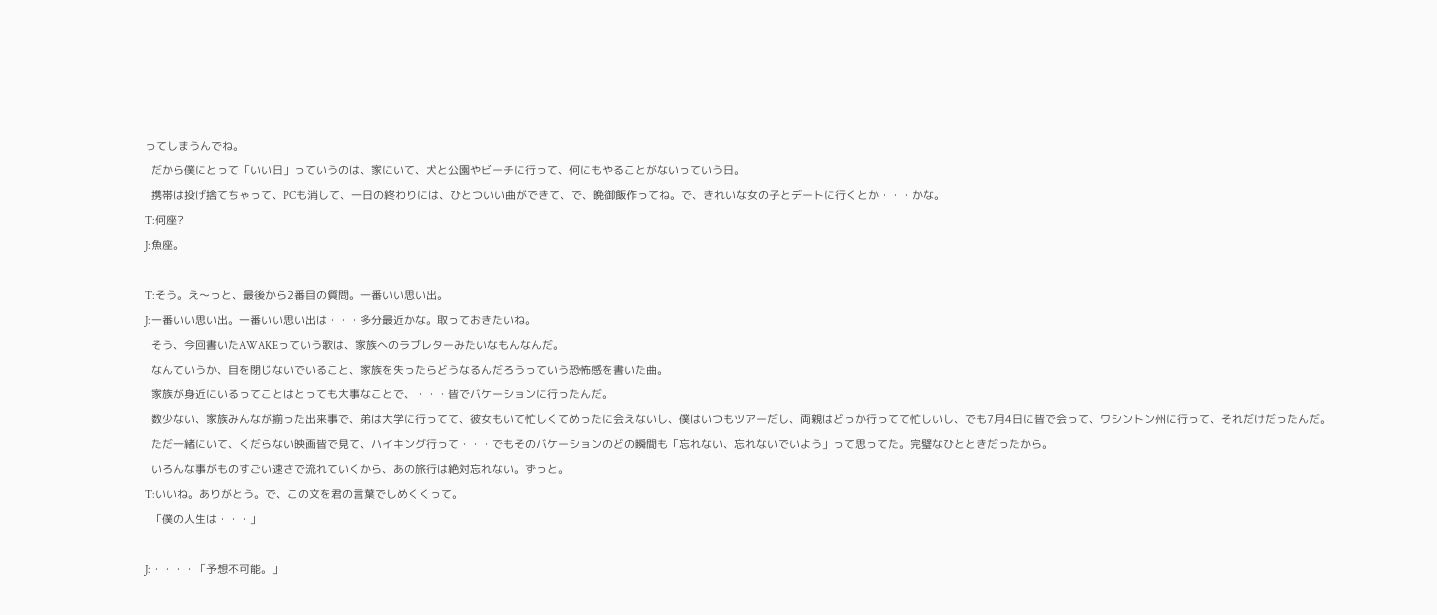ってしまうんでね。
  だから僕にとって「いい日」っていうのは、家にいて、犬と公園やビーチに行って、何にもやることがないっていう日。
  携帯は投げ捨てちゃって、PCも消して、一日の終わりには、ひとついい曲ができて、で、晩御飯作ってね。で、きれいな女の子とデートに行くとか・・・かな。
T:何座?
J:魚座。

T:そう。え〜っと、最後から2番目の質問。一番いい思い出。
J:一番いい思い出。一番いい思い出は・・・多分最近かな。取っておきたいね。
  そう、今回書いたAWAKEっていう歌は、家族へのラブレターみたいなもんなんだ。
  なんていうか、目を閉じないでいること、家族を失ったらどうなるんだろうっていう恐怖感を書いた曲。
  家族が身近にいるってことはとっても大事なことで、・・・皆でバケーションに行ったんだ。
  数少ない、家族みんなが揃った出来事で、弟は大学に行ってて、彼女もいて忙しくてめったに会えないし、僕はいつもツアーだし、両親はどっか行ってて忙しいし、でも7月4日に皆で会って、ワシントン州に行って、それだけだったんだ。
  ただ一緒にいて、くだらない映画皆で見て、ハイキング行って・・・でもそのバケーションのどの瞬間も「忘れない、忘れないでいよう」って思ってた。完璧なひとときだったから。
  いろんな事がものすごい速さで流れていくから、あの旅行は絶対忘れない。ずっと。
T:いいね。ありがとう。で、この文を君の言葉でしめくくって。
  「僕の人生は・・・」

J:・・・・「予想不可能。」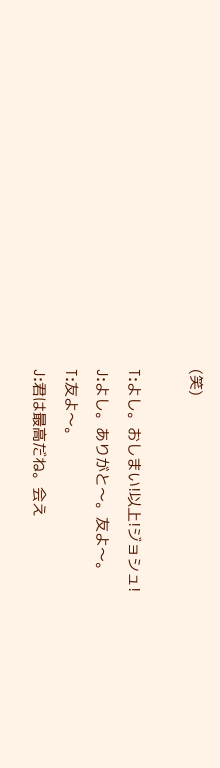(笑)

T:よし。おしまい!以上!ジョシュ!
J:よし。ありがと〜。友よ〜。
T:友よ〜。
J:君は最高だね。会え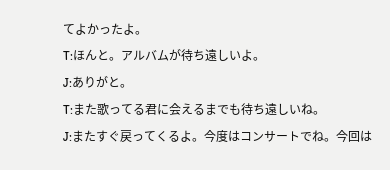てよかったよ。
T:ほんと。アルバムが待ち遠しいよ。
J:ありがと。
T:また歌ってる君に会えるまでも待ち遠しいね。
J:またすぐ戻ってくるよ。今度はコンサートでね。今回は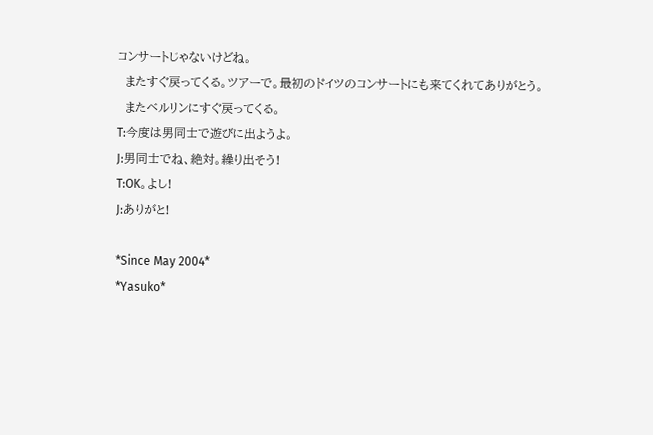コンサートじゃないけどね。
  またすぐ戻ってくる。ツアーで。最初のドイツのコンサートにも来てくれてありがとう。
  またベルリンにすぐ戻ってくる。
T:今度は男同士で遊びに出ようよ。
J:男同士でね、絶対。繰り出そう!
T:OK。よし!
J:ありがと!

*Since May 2004*
*Yasuko*